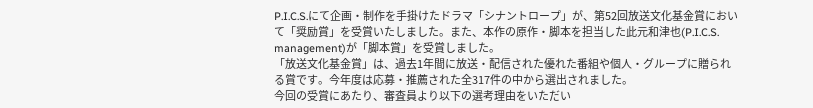P.I.C.S.にて企画・制作を手掛けたドラマ「シナントロープ」が、第52回放送文化基金賞において「奨励賞」を受賞いたしました。また、本作の原作・脚本を担当した此元和津也(P.I.C.S. management)が「脚本賞」を受賞しました。
「放送文化基金賞」は、過去1年間に放送・配信された優れた番組や個人・グループに贈られる賞です。今年度は応募・推薦された全317件の中から選出されました。
今回の受賞にあたり、審査員より以下の選考理由をいただい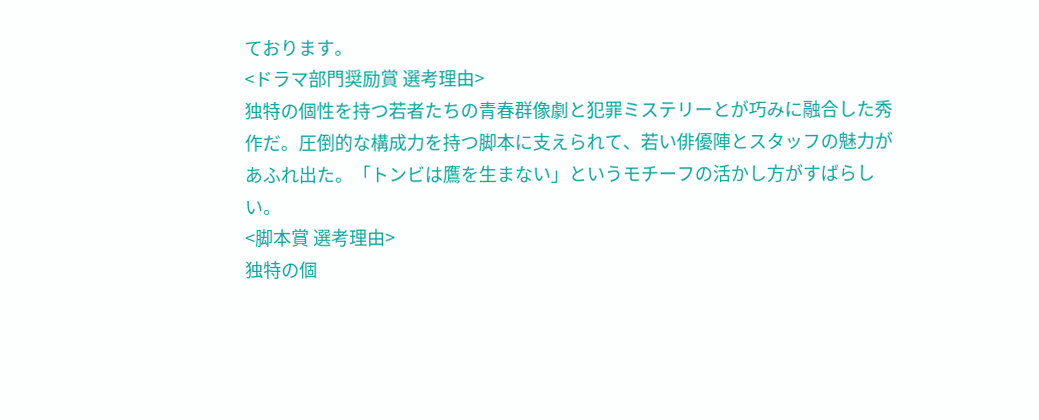ております。
<ドラマ部門奨励賞 選考理由>
独特の個性を持つ若者たちの青春群像劇と犯罪ミステリーとが巧みに融合した秀作だ。圧倒的な構成力を持つ脚本に支えられて、若い俳優陣とスタッフの魅力があふれ出た。「トンビは鷹を生まない」というモチーフの活かし方がすばらしい。
<脚本賞 選考理由>
独特の個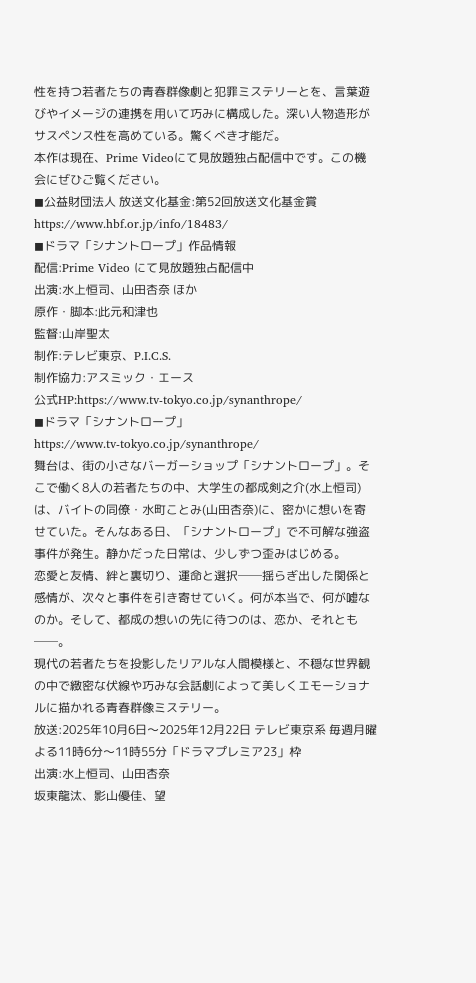性を持つ若者たちの青春群像劇と犯罪ミステリーとを、言葉遊びやイメージの連携を用いて巧みに構成した。深い人物造形がサスペンス性を高めている。驚くべき才能だ。
本作は現在、Prime Videoにて見放題独占配信中です。この機会にぜひご覧ください。
◼公益財団法人 放送文化基金:第52回放送文化基金賞
https://www.hbf.or.jp/info/18483/
◼ドラマ「シナントロープ」作品情報
配信:Prime Video にて見放題独占配信中
出演:水上恒司、山田杏奈 ほか
原作・脚本:此元和津也
監督:山岸聖太
制作:テレビ東京、P.I.C.S.
制作協力:アスミック・エース
公式HP:https://www.tv-tokyo.co.jp/synanthrope/
◼ドラマ「シナントロープ」
https://www.tv-tokyo.co.jp/synanthrope/
舞台は、街の小さなバーガーショップ「シナントロープ」。そこで働く8人の若者たちの中、大学生の都成剣之介(水上恒司)は、バイトの同僚・水町ことみ(山田杏奈)に、密かに想いを寄せていた。そんなある日、「シナントロープ」で不可解な強盗事件が発生。静かだった日常は、少しずつ歪みはじめる。
恋愛と友情、絆と裏切り、運命と選択──揺らぎ出した関係と感情が、次々と事件を引き寄せていく。何が本当で、何が嘘なのか。そして、都成の想いの先に待つのは、恋か、それとも──。
現代の若者たちを投影したリアルな人間模様と、不穏な世界観の中で緻密な伏線や巧みな会話劇によって美しくエモーショナルに描かれる青春群像ミステリー。
放送:2025年10月6日〜2025年12月22日 テレビ東京系 毎週月曜よる11時6分〜11時55分「ドラマプレミア23」枠
出演:水上恒司、山田杏奈
坂東龍汰、影山優佳、望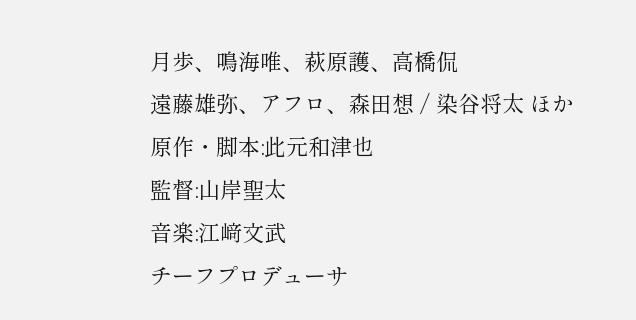月歩、鳴海唯、萩原護、高橋侃
遠藤雄弥、アフロ、森田想 / 染谷将太 ほか
原作・脚本:此元和津也
監督:山岸聖太
音楽:江﨑文武
チーフプロデューサ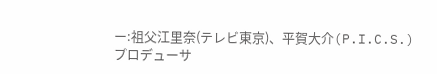ー:祖父江里奈(テレビ東京)、平賀大介(P.I.C.S.)
プロデューサ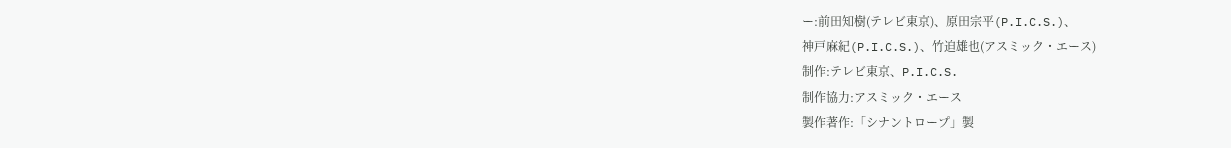ー:前田知樹(テレビ東京)、原田宗平(P.I.C.S.)、
神戸麻紀(P.I.C.S.)、竹迫雄也(アスミック・エース)
制作:テレビ東京、P.I.C.S.
制作協力:アスミック・エース
製作著作:「シナントロープ」製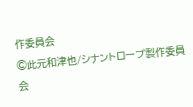作委員会
©此元和津也/シナントロープ製作委員会